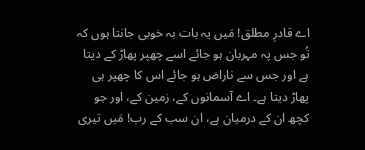اے قادرِ مطلق! مَیں یہ بات بہ خوبی جانتا ہوں کہ تُو جس پہ مہربان ہو جائے اسے چھپر پھاڑ کے دیتا ہے اور جس سے ناراض ہو جائے اس کا چھپر ہی پھاڑ دیتا ہے۔ اے آسمانوں کے، زمین کے، اور جو کچھ ان کے درمیان ہے، ان سب کے رب! مَیں تیری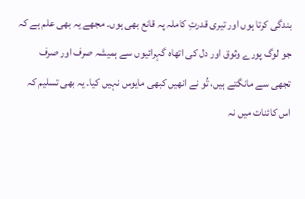بندگی کرتا ہوں اور تیری قدرتِ کاملہ پہ قانع بھی ہوں۔ مجھے یہ بھی علم ہے کہ جو لوگ پورے وثوق اور دل کی اتھاہ گہرائیوں سے ہمیشہ صرف اور صرف تجھی سے مانگتے ہیں، تُو نے انھیں کبھی مایوس نہیں کیا۔ یہ بھی تسلیم کہ اس کائنات میں نہ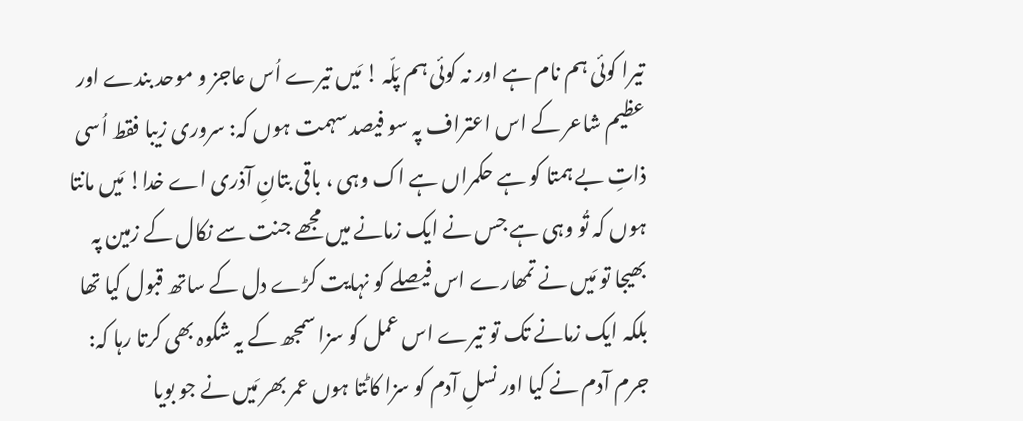تیرا کوئی ہم نام ہے اور نہ کوئی ہم پَلّہ ! مَیں تیرے اُس عاجز و موحد بندے اور عظیم شاعر کے اس اعتراف پہ سو فیصد سہمت ہوں کہ: سروری زیبا فقط اُسی ذاتِ بے ہمتا کو ہے حکمراں ہے اک وہی ، باقی بتانِ آذری اے خدا! مَیں مانتا ہوں کہ تُو وہی ہے جس نے ایک زمانے میں مجھے جنت سے نکال کے زمین پہ بھیجا تو مَیں نے تمھارے اس فیصلے کو نہایت کڑے دل کے ساتھ قبول کیا تھا بلکہ ایک زمانے تک تو تیرے اس عمل کو سزا سمجھ کے یہ شکوہ بھی کرتا رہا کہ: جرم آدم نے کیا اور نسلِ آدم کو سزا کاٹتا ہوں عمر بھر مَیں نے جو بویا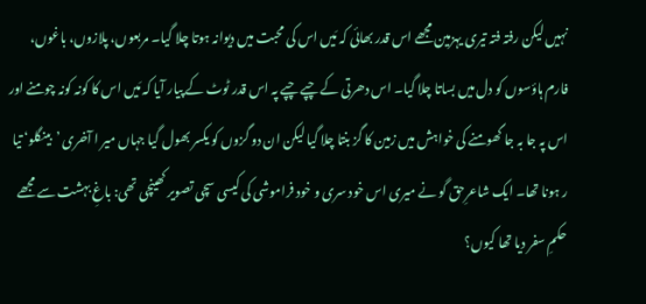نہیں لیکن رفتہ فتہ تیری یہزمین مجھے اس قدر بھائی کہ مَیں اس کی محبت میں دیوانہ ہوتا چلا گیا۔ مربعوں، پلازوں، باغوں، فارم ہاؤسوں کو دل میں بساتا چلا گیا۔ اس دھرتی کے چپے چپے پہ اس قدر ٹوٹ کے پیار آیا کہ مَیں اس کا کونہ کونہ چومنے اور اس پہ جا بہ جا گھومنے کی خواہش میں زمین کا گز بنتا چلا گیا لیکن ان دو گزوں کو یکسر بھول گیا جہاں میر ا آخری ’بینگلو‘ تیا ر ہونا تھا۔ ایک شاعرِحق گو نے میری اس خود سری و خود فراموشی کی کیسی سچی تصویر کھینچی تھی: باغِ بہشت سے مجھے حکمِ سفر دیا تھا کیوں؟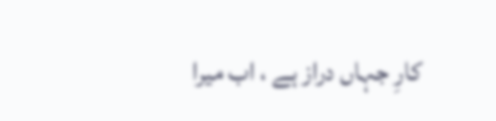کارِ جہاں دراز ہے ، اب میرا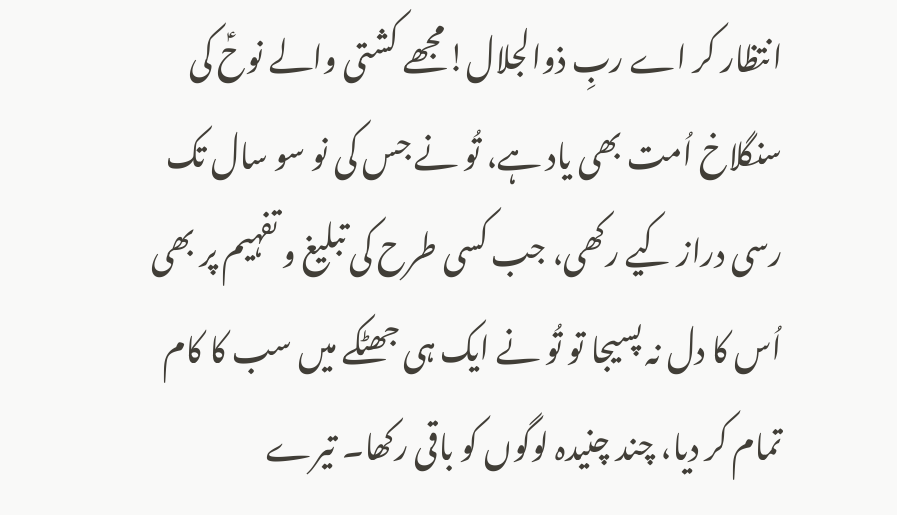انتظار کر اے ربِ ذوالجلال!مجھے کشتی والے نوحؑ کی سنگلاخ اُمت بھی یاد ہے، تُو نے جس کی نو سو سال تک رسی دراز کیے رکھی، جب کسی طرح کی تبلیغ و تفہیم پر بھی اُس کا دل نہ پسیجا تو تُو نے ایک ہی جھٹکے میں سب کا کام تمام کر دیا، چند چنیدہ لوگوں کو باقی رکھا۔ تیرے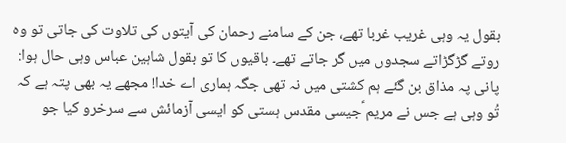بقول یہ وہی غریب غربا تھے، جن کے سامنے رحمان کی آیتوں کی تلاوت کی جاتی تو وہ روتے گڑگڑاتے سجدوں میں گر جاتے تھے۔ باقیوں کا تو بقول شاہین عباس وہی حال ہوا: پانی پہ مذاق بن گئے ہم کشتی میں نہ تھی جگہ ہماری اے خدا! مجھے یہ بھی پتہ ہے کہ تُو وہی ہے جس نے مریم ؑجیسی مقدس ہستی کو ایسی آزمائش سے سرخرو کیا جو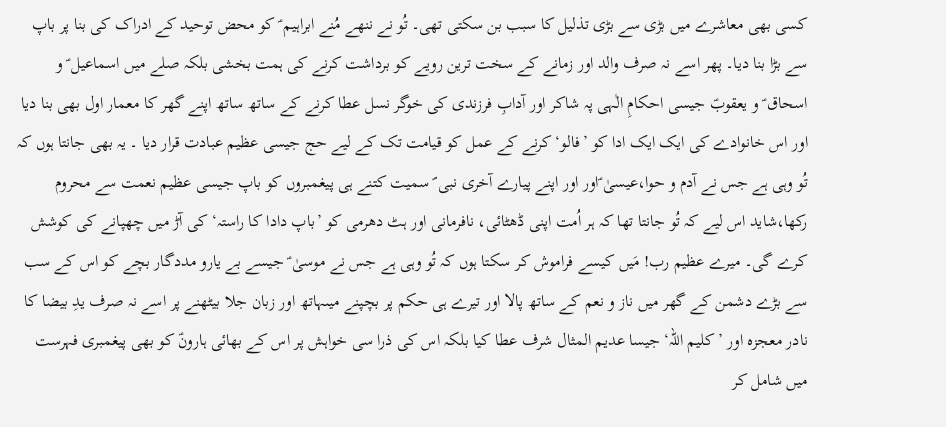کسی بھی معاشرے میں بڑی سے بڑی تذلیل کا سبب بن سکتی تھی۔ تُو نے ننھے مُنے ابراہیم ؑ کو محض توحید کے ادراک کی بنا پر باپ سے بڑا بنا دیا۔ پھر اسے نہ صرف والد اور زمانے کے سخت ترین رویے کو برداشت کرنے کی ہمت بخشی بلکہ صلے میں اسماعیل ؑ و اسحاق ؑ و یعقوبؑ جیسی احکامِ الٰہی پہ شاکر اور آدابِ فرزندی کی خوگر نسل عطا کرنے کے ساتھ ساتھ اپنے گھر کا معمار اول بھی بنا دیا اور اس خانوادے کی ایک ایک ادا کو ’فالو‘ کرنے کے عمل کو قیامت تک کے لیے حج جیسی عظیم عبادت قرار دیا ۔ یہ بھی جانتا ہوں کہ تُو وہی ہے جس نے آدم و حوا،عیسیٰ ؑاور اور اپنے پیارے آخری نبی ؐ سمیت کتنے ہی پیغمبروں کو باپ جیسی عظیم نعمت سے محروم رکھا،شاید اس لیے کہ تُو جانتا تھا کہ ہر اُمت اپنی ڈھٹائی، نافرمانی اور ہٹ دھرمی کو ’باپ دادا کا راستہ‘ کی آڑ میں چھپانے کی کوشش کرے گی۔ میرے عظیم رب! مَیں کیسے فراموش کر سکتا ہوں کہ تُو وہی ہے جس نے موسیٰ ؑ جیسے بے یارو مددگار بچے کو اس کے سب سے بڑے دشمن کے گھر میں ناز و نعم کے ساتھ پالا اور تیرے ہی حکم پر بچپنے میںہاتھ اور زبان جلا بیٹھنے پر اسے نہ صرف یدِ بیضا کا نادر معجزہ اور ’کلیم اللہ‘ جیسا عدیم المثال شرف عطا کیا بلکہ اس کی ذرا سی خواہش پر اس کے بھائی ہارونؑ کو بھی پیغمبری فہرست میں شامل کر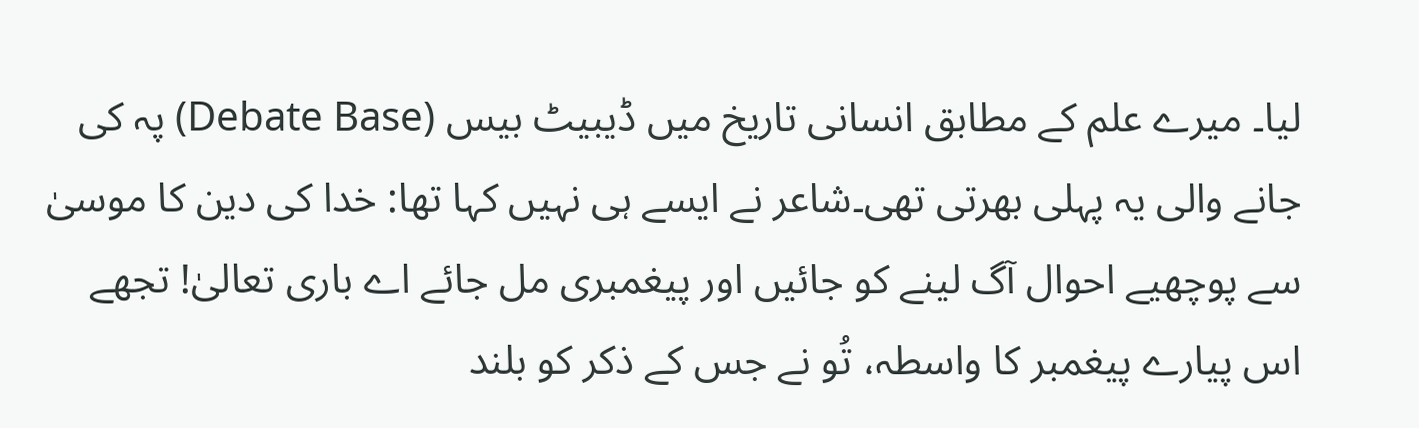لیا۔ میرے علم کے مطابق انسانی تاریخ میں ڈیبیٹ بیس (Debate Base) پہ کی جانے والی یہ پہلی بھرتی تھی۔شاعر نے ایسے ہی نہیں کہا تھا: خدا کی دین کا موسیٰ سے پوچھیے احوال آگ لینے کو جائیں اور پیغمبری مل جائے اے باری تعالیٰ! تجھے اس پیارے پیغمبر کا واسطہ، تُو نے جس کے ذکر کو بلند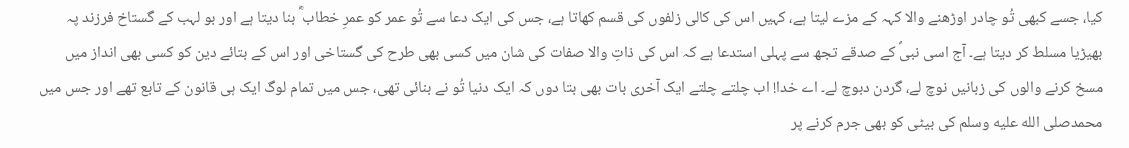کیا، جسے کبھی تُو چادر اوڑھنے والا کہہ کے مزے لیتا ہے، کہیں اس کی کالی زلفوں کی قسم کھاتا ہے، جس کی ایک دعا سے تُو عمر کو عمرِ خطاب ؓ بنا دیتا ہے اور بو لہب کے گستاخ فرزند پہ بھیڑیا مسلط کر دیتا ہے۔ آج اسی نبیؐ کے صدقے تجھ سے پہلی استدعا ہے کہ اس کی ذاتِ والا صفات کی شان میں کسی بھی طرح کی گستاخی اور اس کے بتائے دین کو کسی بھی انداز میں مسخ کرنے والوں کی زبانیں نوچ لے، گردن دبوچ لے۔ اے خدا! اب چلتے چلتے ایک آخری بات بھی بتا دوں کہ ایک دنیا تُو نے بنائی تھی، جس میں تمام لوگ ایک ہی قانون کے تابع تھے اور جس میں محمدصلى الله عليه وسلم کی بیٹی کو بھی جرم کرنے پر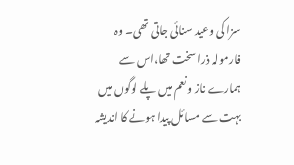سزا کی وعید سنائی جاتی تھی۔ وہ فارمولہ ذرا سخت تھا،اس سے ہمارے ناز و نعم میں پلے لوگوں میں بہت سے مسائل پیدا ہونے کا اندیشہ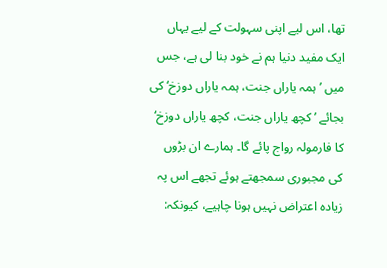تھا، اس لیے اپنی سہولت کے لیے یہاں ایک مفید دنیا ہم نے خود بنا لی ہے، جس میں ’ہمہ یاراں جنت، ہمہ یاراں دوزخ‘ کی بجائے ’کچھ یاراں جنت، کچھ یاراں دوزخ‘ کا فارمولہ رواج پائے گا۔ ہمارے ان بڑوں کی مجبوری سمجھتے ہوئے تجھے اس پہ زیادہ اعتراض نہیں ہونا چاہیے، کیونکہ: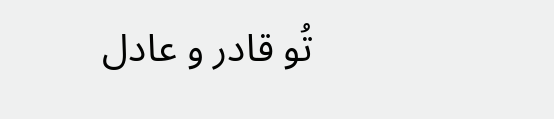تُو قادر و عادل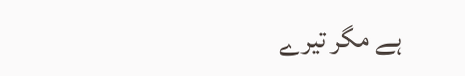ہے مگر تیرے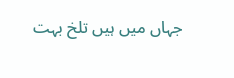جہاں میں ہیں تلخ بہت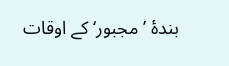بندۂ ’مجبور‘ کے اوقات